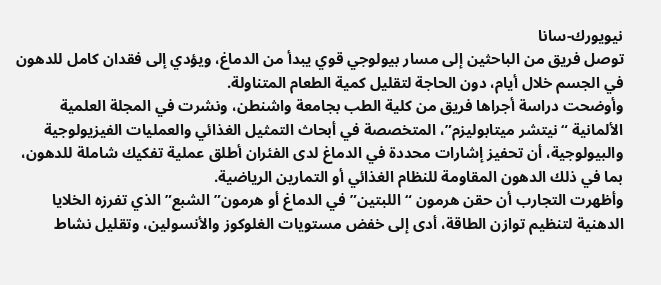نيويورك-سانا
توصل فريق من الباحثين إلى مسار بيولوجي قوي يبدأ من الدماغ، ويؤدي إلى فقدان كامل للدهون في الجسم خلال أيام، دون الحاجة لتقليل كمية الطعام المتناولة.
وأوضحت دراسة أجراها فريق من كلية الطب بجامعة واشنطن، ونشرت في المجلة العلمية الألمانية “نيتشر ميتابوليزم”، المتخصصة في أبحاث التمثيل الغذائي والعمليات الفيزيولوجية والبيولوجية، أن تحفيز إشارات محددة في الدماغ لدى الفئران أطلق عملية تفكيك شاملة للدهون، بما في ذلك الدهون المقاومة للنظام الغذائي أو التمارين الرياضية.
وأظهرت التجارب أن حقن هرمون “اللبتين” في الدماغ أو هرمون” الشبع” الذي تفرزه الخلايا الدهنية لتنظيم توازن الطاقة، أدى إلى خفض مستويات الغلوكوز والأنسولين، وتقليل نشاط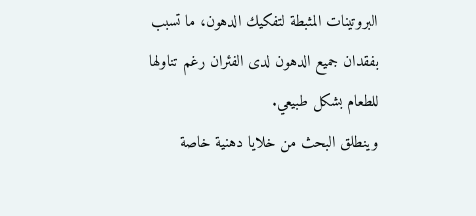البروتينات المثبطة لتفكيك الدهون، ما تسبب بفقدان جميع الدهون لدى الفئران رغم تناولها للطعام بشكل طبيعي.
وينطلق البحث من خلايا دهنية خاصة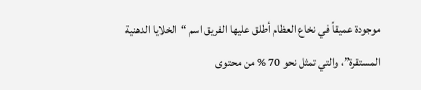موجودة عميقاً في نخاع العظام أطلق عليها الفريق اسم “الخلايا الدهنية المستقرة”، والتي تمثل نحو 70 % من محتوى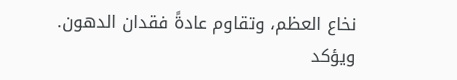نخاع العظم، وتقاوم عادةً فقدان الدهون.
ويؤكد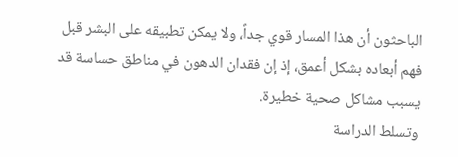الباحثون أن هذا المسار قوي جداً، ولا يمكن تطبيقه على البشر قبل فهم أبعاده بشكل أعمق، إذ إن فقدان الدهون في مناطق حساسة قد يسبب مشاكل صحية خطيرة.
وتسلط الدراسة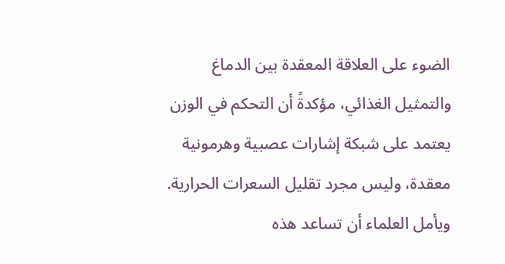الضوء على العلاقة المعقدة بين الدماغ والتمثيل الغذائي، مؤكدةً أن التحكم في الوزن يعتمد على شبكة إشارات عصبية وهرمونية معقدة، وليس مجرد تقليل السعرات الحرارية.
ويأمل العلماء أن تساعد هذه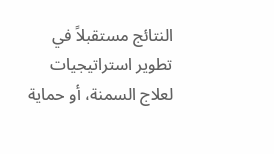النتائج مستقبلاً في تطوير استراتيجيات لعلاج السمنة، أو حماية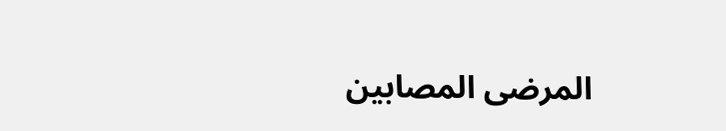المرضى المصابين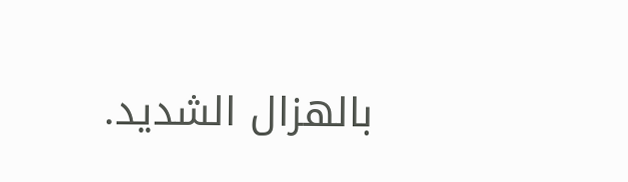بالهزال الشديد.